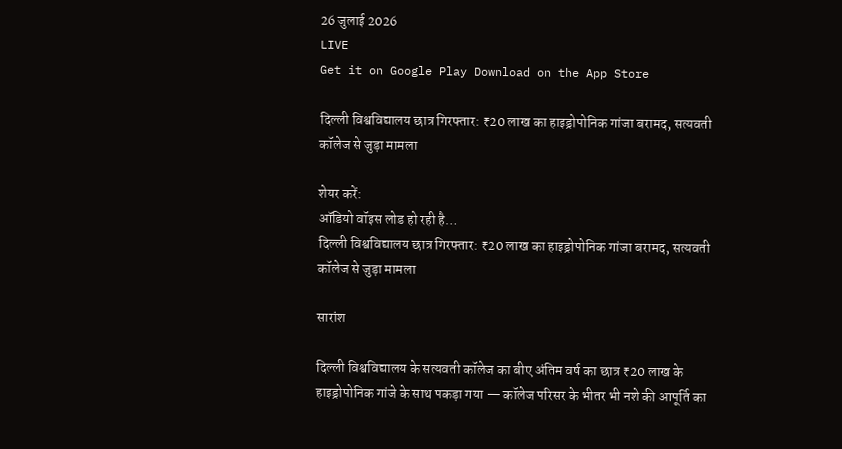26 जुलाई 2026
LIVE
Get it on Google Play Download on the App Store

दिल्ली विश्वविद्यालय छात्र गिरफ्तार: ₹20 लाख का हाइड्रोपोनिक गांजा बरामद, सत्यवती कॉलेज से जुड़ा मामला

शेयर करें:
ऑडियो वॉइस लोड हो रही है…
दिल्ली विश्वविद्यालय छात्र गिरफ्तार: ₹20 लाख का हाइड्रोपोनिक गांजा बरामद, सत्यवती कॉलेज से जुड़ा मामला

सारांश

दिल्ली विश्वविद्यालय के सत्यवती कॉलेज का बीए अंतिम वर्ष का छात्र ₹20 लाख के हाइड्रोपोनिक गांजे के साथ पकड़ा गया — कॉलेज परिसर के भीतर भी नशे की आपूर्ति का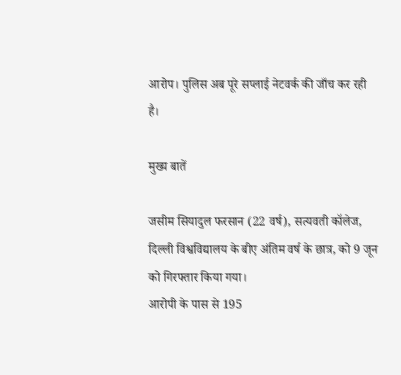आरोप। पुलिस अब पूरे सप्लाई नेटवर्क की जाँच कर रही है।

मुख्य बातें

जसीम सियादुल फरसान (22 वर्ष), सत्यवती कॉलेज, दिल्ली विश्वविद्यालय के बीए अंतिम वर्ष के छात्र, को 9 जून को गिरफ्तार किया गया।
आरोपी के पास से 195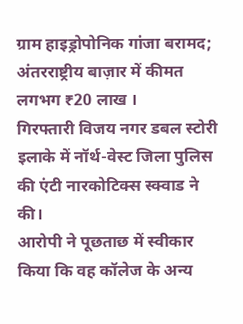ग्राम हाइड्रोपोनिक गांजा बरामद; अंतरराष्ट्रीय बाज़ार में कीमत लगभग ₹20 लाख ।
गिरफ्तारी विजय नगर डबल स्टोरी इलाके में नॉर्थ-वेस्ट जिला पुलिस की एंटी नारकोटिक्स स्क्वाड ने की।
आरोपी ने पूछताछ में स्वीकार किया कि वह कॉलेज के अन्य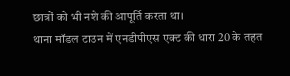छात्रों को भी नशे की आपूर्ति करता था।
थाना मॉडल टाउन में एनडीपीएस एक्ट की धारा 20 के तहत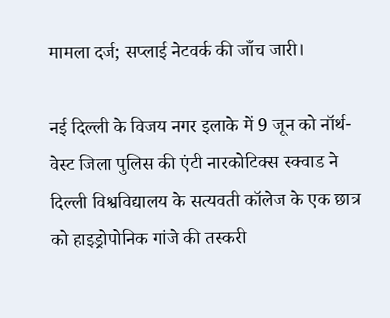मामला दर्ज; सप्लाई नेटवर्क की जाँच जारी।

नई दिल्ली के विजय नगर इलाके में 9 जून को नॉर्थ-वेस्ट जिला पुलिस की एंटी नारकोटिक्स स्क्वाड ने दिल्ली विश्वविद्यालय के सत्यवती कॉलेज के एक छात्र को हाइड्रोपोनिक गांजे की तस्करी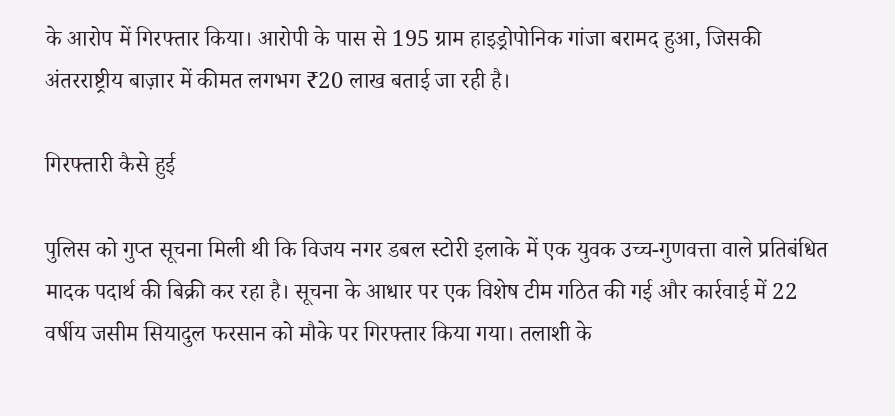के आरोप में गिरफ्तार किया। आरोपी के पास से 195 ग्राम हाइड्रोपोनिक गांजा बरामद हुआ, जिसकी अंतरराष्ट्रीय बाज़ार में कीमत लगभग ₹20 लाख बताई जा रही है।

गिरफ्तारी कैसे हुई

पुलिस को गुप्त सूचना मिली थी कि विजय नगर डबल स्टोरी इलाके में एक युवक उच्च-गुणवत्ता वाले प्रतिबंधित मादक पदार्थ की बिक्री कर रहा है। सूचना के आधार पर एक विशेष टीम गठित की गई और कार्रवाई में 22 वर्षीय जसीम सियादुल फरसान को मौके पर गिरफ्तार किया गया। तलाशी के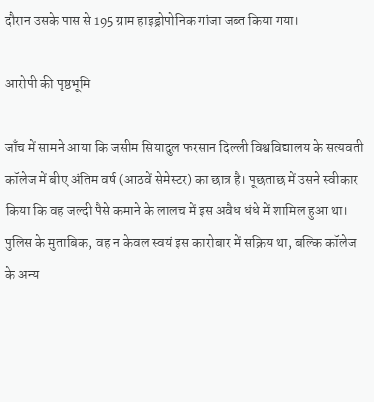दौरान उसके पास से 195 ग्राम हाइड्रोपोनिक गांजा जब्त किया गया।

आरोपी की पृष्ठभूमि

जाँच में सामने आया कि जसीम सियादुल फरसान दिल्ली विश्वविद्यालय के सत्यवती कॉलेज में बीए अंतिम वर्ष (आठवें सेमेस्टर) का छात्र है। पूछताछ में उसने स्वीकार किया कि वह जल्दी पैसे कमाने के लालच में इस अवैध धंधे में शामिल हुआ था। पुलिस के मुताबिक, वह न केवल स्वयं इस कारोबार में सक्रिय था, बल्कि कॉलेज के अन्य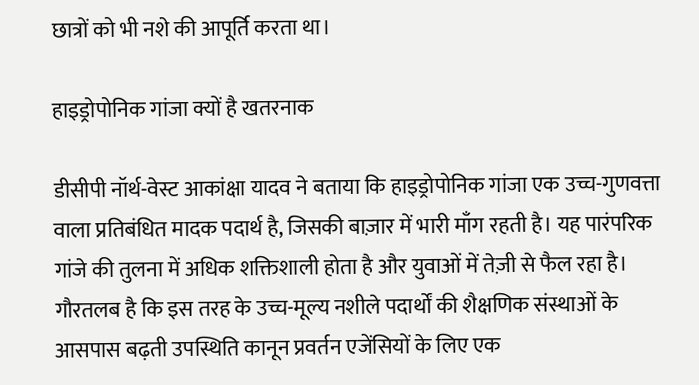छात्रों को भी नशे की आपूर्ति करता था।

हाइड्रोपोनिक गांजा क्यों है खतरनाक

डीसीपी नॉर्थ-वेस्ट आकांक्षा यादव ने बताया कि हाइड्रोपोनिक गांजा एक उच्च-गुणवत्ता वाला प्रतिबंधित मादक पदार्थ है, जिसकी बाज़ार में भारी माँग रहती है। यह पारंपरिक गांजे की तुलना में अधिक शक्तिशाली होता है और युवाओं में तेज़ी से फैल रहा है। गौरतलब है कि इस तरह के उच्च-मूल्य नशीले पदार्थों की शैक्षणिक संस्थाओं के आसपास बढ़ती उपस्थिति कानून प्रवर्तन एजेंसियों के लिए एक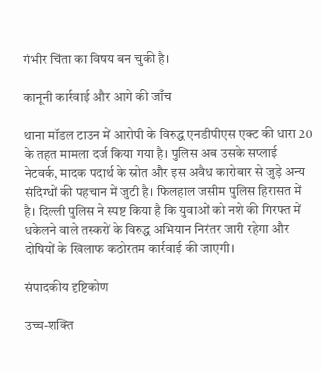गंभीर चिंता का विषय बन चुकी है।

कानूनी कार्रवाई और आगे की जाँच

थाना मॉडल टाउन में आरोपी के विरुद्ध एनडीपीएस एक्ट की धारा 20 के तहत मामला दर्ज किया गया है। पुलिस अब उसके सप्लाई नेटवर्क, मादक पदार्थ के स्रोत और इस अवैध कारोबार से जुड़े अन्य संदिग्धों की पहचान में जुटी है। फिलहाल जसीम पुलिस हिरासत में है। दिल्ली पुलिस ने स्पष्ट किया है कि युवाओं को नशे की गिरफ्त में धकेलने वाले तस्करों के विरुद्ध अभियान निरंतर जारी रहेगा और दोषियों के खिलाफ कठोरतम कार्रवाई की जाएगी।

संपादकीय दृष्टिकोण

उच्च-शक्ति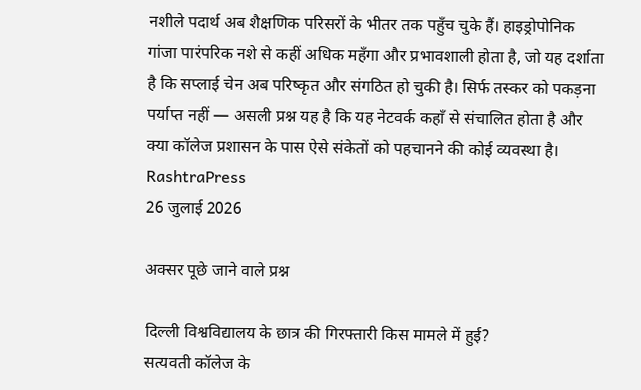नशीले पदार्थ अब शैक्षणिक परिसरों के भीतर तक पहुँच चुके हैं। हाइड्रोपोनिक गांजा पारंपरिक नशे से कहीं अधिक महँगा और प्रभावशाली होता है, जो यह दर्शाता है कि सप्लाई चेन अब परिष्कृत और संगठित हो चुकी है। सिर्फ तस्कर को पकड़ना पर्याप्त नहीं — असली प्रश्न यह है कि यह नेटवर्क कहाँ से संचालित होता है और क्या कॉलेज प्रशासन के पास ऐसे संकेतों को पहचानने की कोई व्यवस्था है।
RashtraPress
26 जुलाई 2026

अक्सर पूछे जाने वाले प्रश्न

दिल्ली विश्वविद्यालय के छात्र की गिरफ्तारी किस मामले में हुई?
सत्यवती कॉलेज के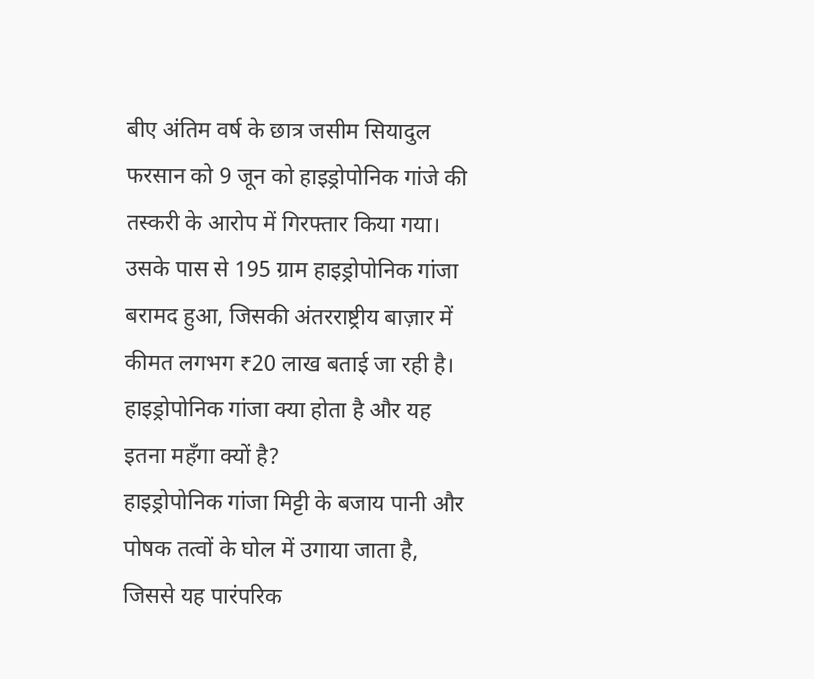बीए अंतिम वर्ष के छात्र जसीम सियादुल फरसान को 9 जून को हाइड्रोपोनिक गांजे की तस्करी के आरोप में गिरफ्तार किया गया। उसके पास से 195 ग्राम हाइड्रोपोनिक गांजा बरामद हुआ, जिसकी अंतरराष्ट्रीय बाज़ार में कीमत लगभग ₹20 लाख बताई जा रही है।
हाइड्रोपोनिक गांजा क्या होता है और यह इतना महँगा क्यों है?
हाइड्रोपोनिक गांजा मिट्टी के बजाय पानी और पोषक तत्वों के घोल में उगाया जाता है, जिससे यह पारंपरिक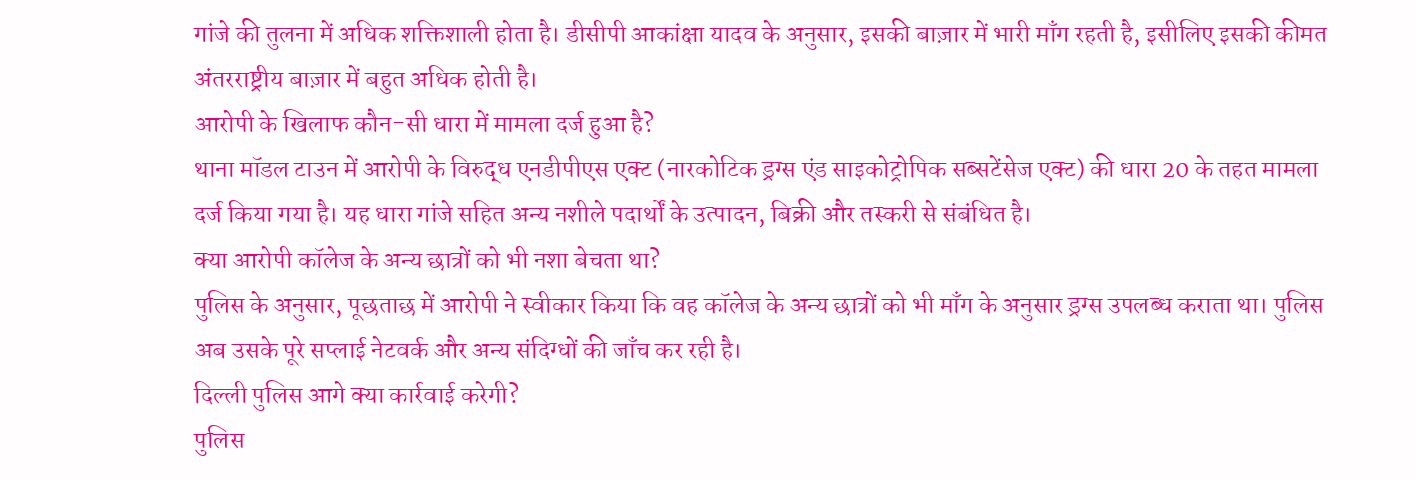गांजे की तुलना में अधिक शक्तिशाली होता है। डीसीपी आकांक्षा यादव के अनुसार, इसकी बाज़ार में भारी माँग रहती है, इसीलिए इसकी कीमत अंतरराष्ट्रीय बाज़ार में बहुत अधिक होती है।
आरोपी के खिलाफ कौन-सी धारा में मामला दर्ज हुआ है?
थाना मॉडल टाउन में आरोपी के विरुद्ध एनडीपीएस एक्ट (नारकोटिक ड्रग्स एंड साइकोट्रोपिक सब्सटेंसेज एक्ट) की धारा 20 के तहत मामला दर्ज किया गया है। यह धारा गांजे सहित अन्य नशीले पदार्थों के उत्पादन, बिक्री और तस्करी से संबंधित है।
क्या आरोपी कॉलेज के अन्य छात्रों को भी नशा बेचता था?
पुलिस के अनुसार, पूछताछ में आरोपी ने स्वीकार किया कि वह कॉलेज के अन्य छात्रों को भी माँग के अनुसार ड्रग्स उपलब्ध कराता था। पुलिस अब उसके पूरे सप्लाई नेटवर्क और अन्य संदिग्धों की जाँच कर रही है।
दिल्ली पुलिस आगे क्या कार्रवाई करेगी?
पुलिस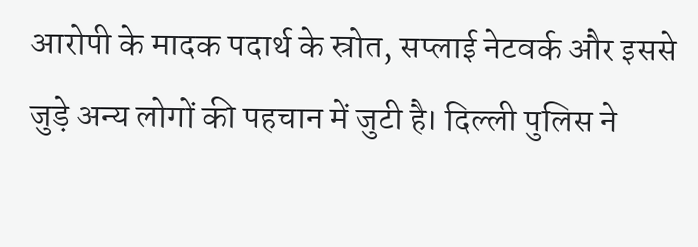आरोपी के मादक पदार्थ के स्रोत, सप्लाई नेटवर्क और इससे जुड़े अन्य लोगों की पहचान में जुटी है। दिल्ली पुलिस ने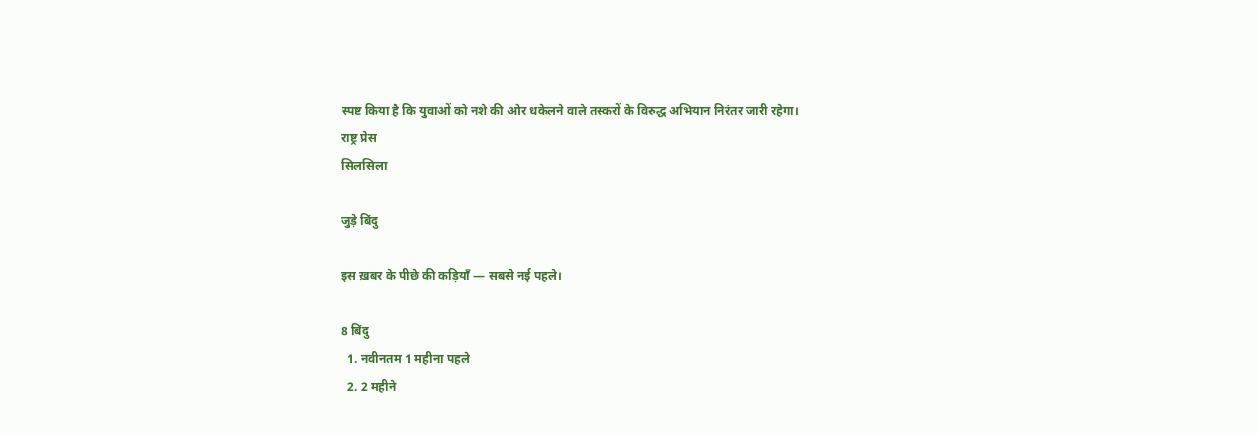स्पष्ट किया है कि युवाओं को नशे की ओर धकेलने वाले तस्करों के विरुद्ध अभियान निरंतर जारी रहेगा।
राष्ट्र प्रेस
सिलसिला

जुड़े बिंदु

इस ख़बर के पीछे की कड़ियाँ — सबसे नई पहले।

8 बिंदु
  1. नवीनतम 1 महीना पहले
  2. 2 महीने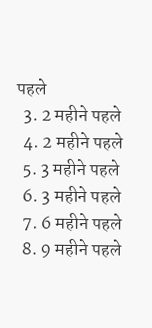पहले
  3. 2 महीने पहले
  4. 2 महीने पहले
  5. 3 महीने पहले
  6. 3 महीने पहले
  7. 6 महीने पहले
  8. 9 महीने पहले